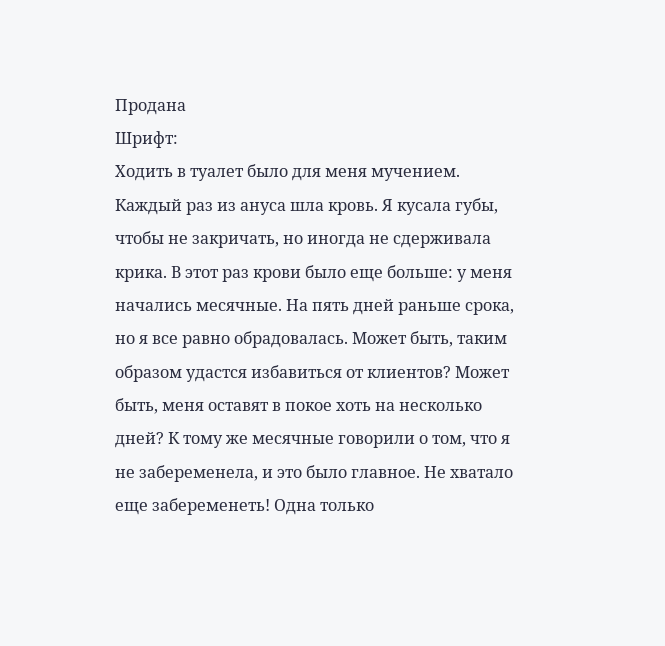Продана
Шрифт:
Ходить в туалет было для меня мучением. Каждый раз из ануса шла кровь. Я кусала губы, чтобы не закричать, но иногда не сдерживала крика. В этот раз крови было еще больше: у меня начались месячные. На пять дней раньше срока, но я все равно обрадовалась. Может быть, таким образом удастся избавиться от клиентов? Может быть, меня оставят в покое хоть на несколько дней? К тому же месячные говорили о том, что я не забеременела, и это было главное. Не хватало еще забеременеть! Одна только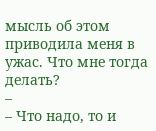мысль об этом приводила меня в ужас. Что мне тогда делать?
–
– Что надо, то и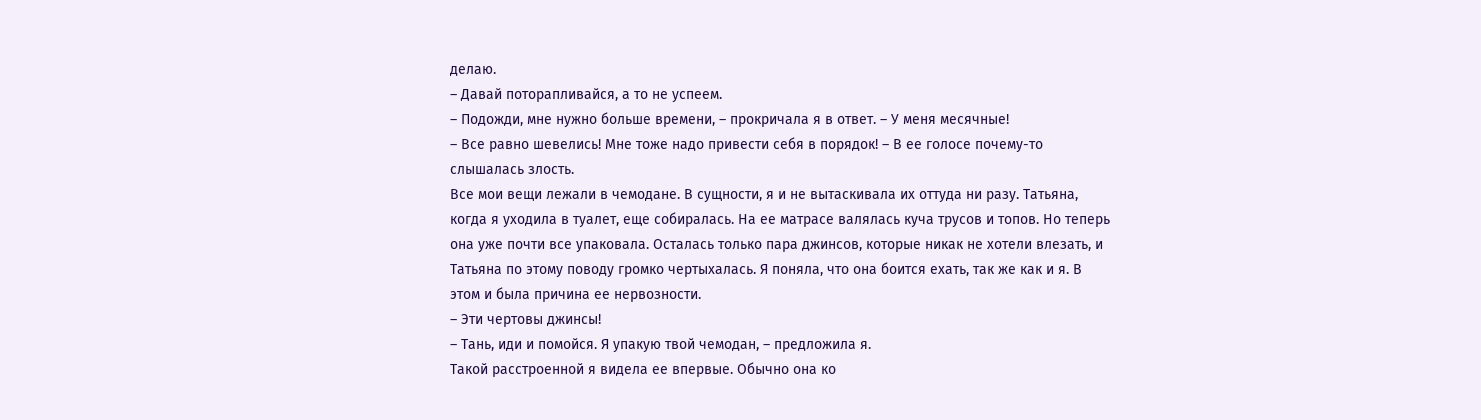делаю.
– Давай поторапливайся, а то не успеем.
– Подожди, мне нужно больше времени, – прокричала я в ответ. – У меня месячные!
– Все равно шевелись! Мне тоже надо привести себя в порядок! – В ее голосе почему-то слышалась злость.
Все мои вещи лежали в чемодане. В сущности, я и не вытаскивала их оттуда ни разу. Татьяна, когда я уходила в туалет, еще собиралась. На ее матрасе валялась куча трусов и топов. Но теперь она уже почти все упаковала. Осталась только пара джинсов, которые никак не хотели влезать, и Татьяна по этому поводу громко чертыхалась. Я поняла, что она боится ехать, так же как и я. В этом и была причина ее нервозности.
– Эти чертовы джинсы!
– Тань, иди и помойся. Я упакую твой чемодан, – предложила я.
Такой расстроенной я видела ее впервые. Обычно она ко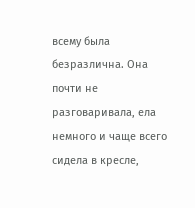всему была безразлична. Она почти не разговаривала, ела немного и чаще всего сидела в кресле,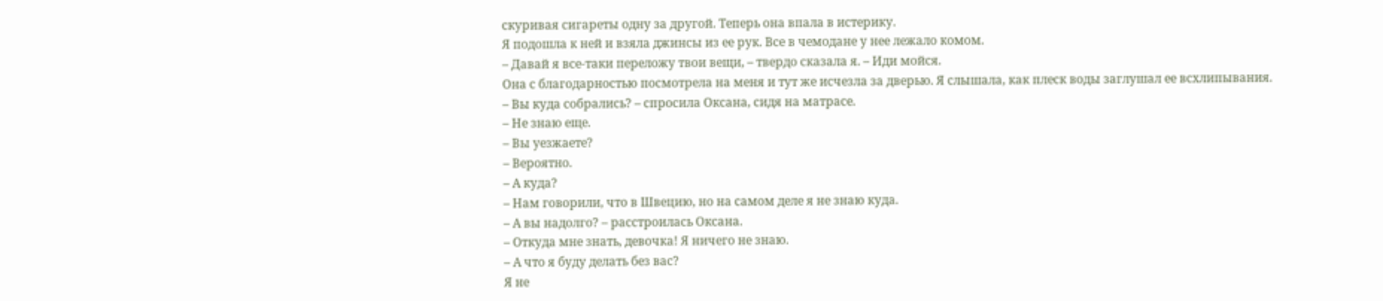скуривая сигареты одну за другой. Теперь она впала в истерику.
Я подошла к ней и взяла джинсы из ее рук. Все в чемодане у нее лежало комом.
– Давай я все-таки переложу твои вещи, – твердо сказала я. – Иди мойся.
Она с благодарностью посмотрела на меня и тут же исчезла за дверью. Я слышала, как плеск воды заглушал ее всхлипывания.
– Вы куда собрались? – спросила Оксана, сидя на матрасе.
– Не знаю еще.
– Вы уезжаете?
– Вероятно.
– А куда?
– Нам говорили, что в Швецию, но на самом деле я не знаю куда.
– А вы надолго? – расстроилась Оксана.
– Откуда мне знать, девочка! Я ничего не знаю.
– А что я буду делать без вас?
Я не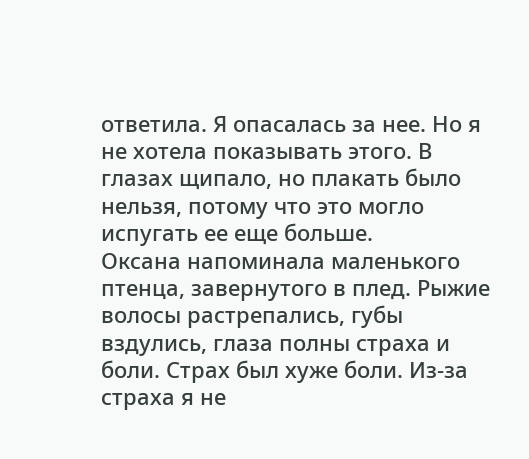ответила. Я опасалась за нее. Но я не хотела показывать этого. В глазах щипало, но плакать было нельзя, потому что это могло испугать ее еще больше.
Оксана напоминала маленького птенца, завернутого в плед. Рыжие волосы растрепались, губы вздулись, глаза полны страха и боли. Страх был хуже боли. Из-за страха я не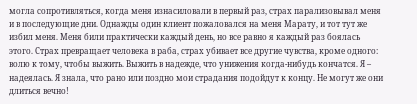могла сопротивляться, когда меня изнасиловали в первый раз, страх парализовывал меня и в последующие дни. Однажды один клиент пожаловался на меня Марату, и тот тут же избил меня. Меня били практически каждый день, но все равно я каждый раз боялась этого. Страх превращает человека в раба, страх убивает все другие чувства, кроме одного: волю к тому, чтобы выжить. Выжить в надежде, что унижения когда-нибудь кончатся. Я – надеялась. Я знала, что рано или поздно мои страдания подойдут к концу. Не могут же они длиться вечно!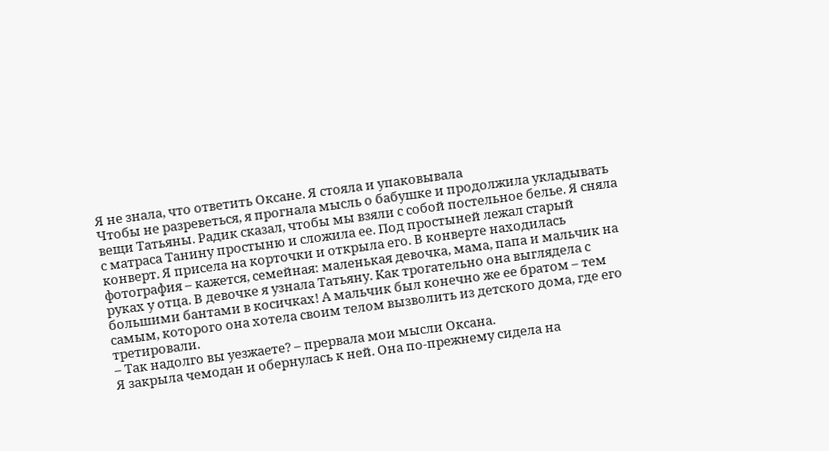Я не знала, что ответить Оксане. Я стояла и упаковывала
Чтобы не разреветься, я прогнала мысль о бабушке и продолжила укладывать вещи Татьяны. Радик сказал, чтобы мы взяли с собой постельное белье. Я сняла с матраса Танину простыню и сложила ее. Под простыней лежал старый конверт. Я присела на корточки и открыла его. В конверте находилась фотография – кажется, семейная: маленькая девочка, мама, папа и мальчик на руках у отца. В девочке я узнала Татьяну. Как трогательно она выглядела с большими бантами в косичках! А мальчик был конечно же ее братом – тем самым, которого она хотела своим телом вызволить из детского дома, где его третировали.
– Так надолго вы уезжаете? – прервала мои мысли Оксана.
Я закрыла чемодан и обернулась к ней. Она по-прежнему сидела на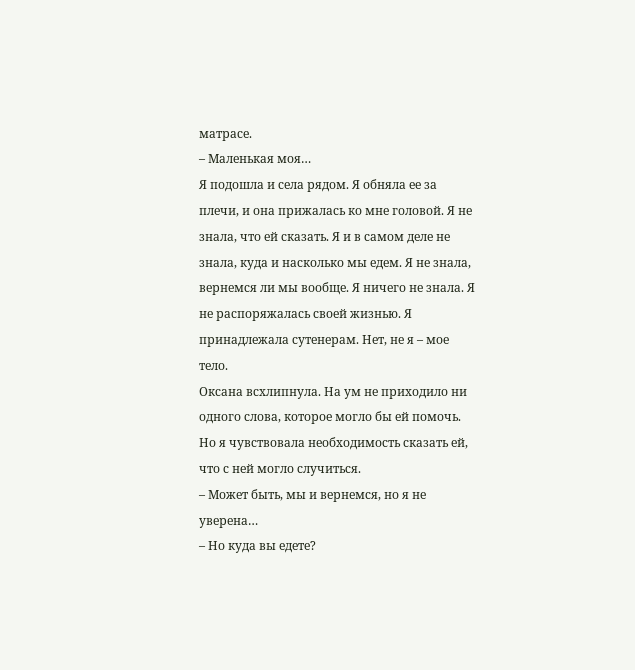матрасе.
– Маленькая моя…
Я подошла и села рядом. Я обняла ее за плечи, и она прижалась ко мне головой. Я не знала, что ей сказать. Я и в самом деле не знала, куда и насколько мы едем. Я не знала, вернемся ли мы вообще. Я ничего не знала. Я не распоряжалась своей жизнью. Я принадлежала сутенерам. Нет, не я – мое тело.
Оксана всхлипнула. На ум не приходило ни одного слова, которое могло бы ей помочь. Но я чувствовала необходимость сказать ей, что с ней могло случиться.
– Может быть, мы и вернемся, но я не уверена…
– Но куда вы едете?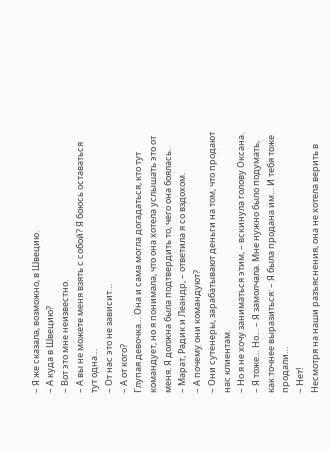– Я же сказала, возможно, в Швецию.
– А куда в Швецию?
– Вот это мне неизвестно.
– А вы не можете меня взять с собой? Я боюсь оставаться тут одна…
– От нас это не зависит…
– А от кого?
Глупая девочка… Она и сама могла догадаться, кто тут командует, но я понимала, что она хотела услышать это от меня. Я должна была подтвердить то, чего она боялась.
– Марат, Радик и Леандр, – ответила я со вздохом.
– А почему они командуют?
– Они сутенеры, зарабатывают деньги на том, что продают нас клиентам.
– Но я не хочу заниматься этим, – вскинула голову Оксана.
– Я тоже… Но… – Я замолчала. Мне нужно было подумать, как точнее выразиться: – Я была продана им… И тебя тоже продали…
– Нет!
Несмотря на наши разъяснения, она не хотела верить в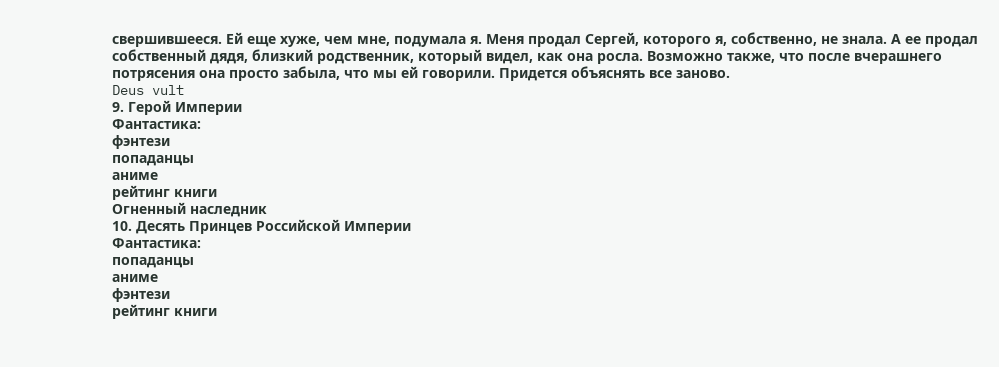свершившееся. Ей еще хуже, чем мне, подумала я. Меня продал Сергей, которого я, собственно, не знала. А ее продал собственный дядя, близкий родственник, который видел, как она росла. Возможно также, что после вчерашнего потрясения она просто забыла, что мы ей говорили. Придется объяснять все заново.
Deus vult
9. Герой Империи
Фантастика:
фэнтези
попаданцы
аниме
рейтинг книги
Огненный наследник
10. Десять Принцев Российской Империи
Фантастика:
попаданцы
аниме
фэнтези
рейтинг книги